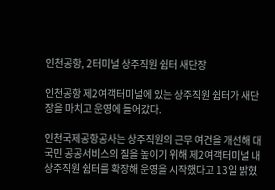인천공항, 2터미널 상주직원 쉼터 새단장

인천공항 제2여객터미널에 있는 상주직원 쉼터가 새단장을 마치고 운영에 들어갔다.

인천국제공항공사는 상주직원의 근무 여건을 개선해 대국민 공공서비스의 질을 높이기 위해 제2여객터미널 내 상주직원 쉼터를 확장해 운영을 시작했다고 13일 밝혔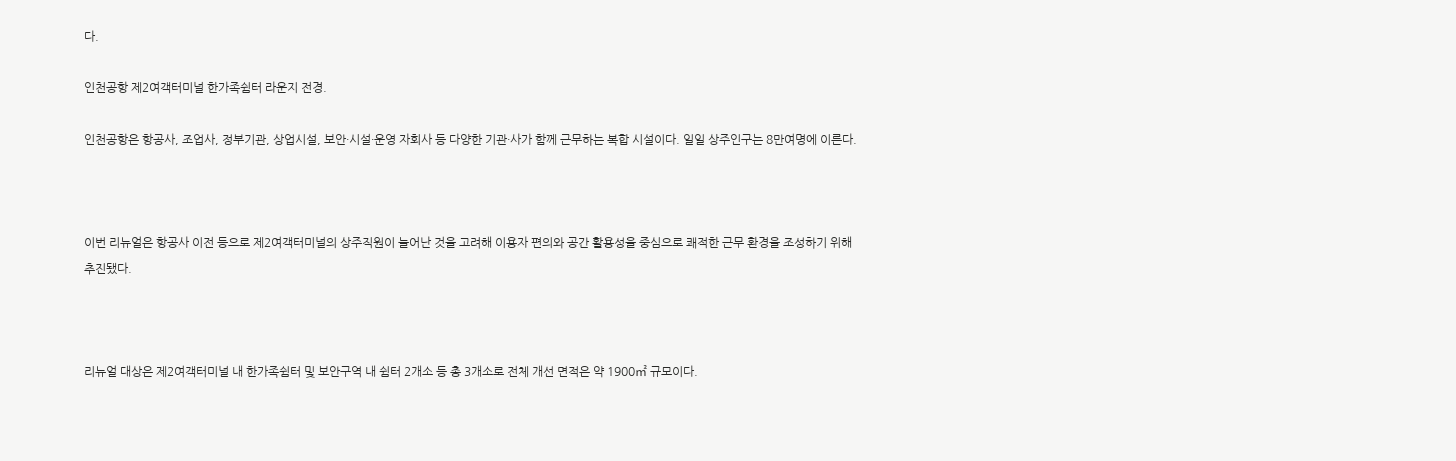다.

인천공항 제2여객터미널 한가족쉼터 라운지 전경.

인천공항은 항공사, 조업사, 정부기관, 상업시설, 보안·시설·운영 자회사 등 다양한 기관·사가 함께 근무하는 복합 시설이다. 일일 상주인구는 8만여명에 이른다.



이번 리뉴얼은 항공사 이전 등으로 제2여객터미널의 상주직원이 늘어난 것을 고려해 이용자 편의와 공간 활용성을 중심으로 쾌적한 근무 환경을 조성하기 위해 추진됐다.



리뉴얼 대상은 제2여객터미널 내 한가족쉼터 및 보안구역 내 쉼터 2개소 등 총 3개소로 전체 개선 면적은 약 1900㎡ 규모이다.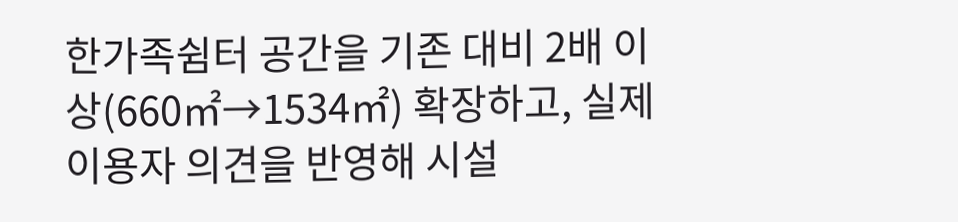한가족쉼터 공간을 기존 대비 2배 이상(660㎡→1534㎡) 확장하고, 실제 이용자 의견을 반영해 시설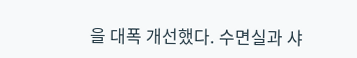을 대폭 개선했다. 수면실과 샤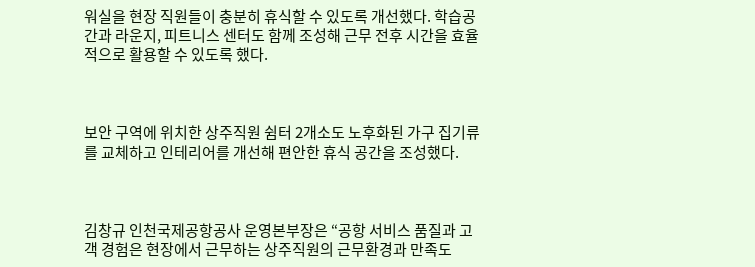워실을 현장 직원들이 충분히 휴식할 수 있도록 개선했다. 학습공간과 라운지, 피트니스 센터도 함께 조성해 근무 전후 시간을 효율적으로 활용할 수 있도록 했다.



보안 구역에 위치한 상주직원 쉼터 2개소도 노후화된 가구 집기류를 교체하고 인테리어를 개선해 편안한 휴식 공간을 조성했다.



김창규 인천국제공항공사 운영본부장은 “공항 서비스 품질과 고객 경험은 현장에서 근무하는 상주직원의 근무환경과 만족도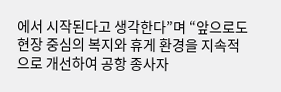에서 시작된다고 생각한다”며 “앞으로도 현장 중심의 복지와 휴게 환경을 지속적으로 개선하여 공항 종사자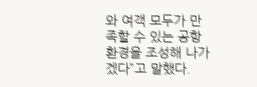와 여객 모두가 만족할 수 있는 공항 환경을 조성해 나가겠다”고 말했다.